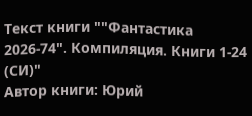Текст книги ""Фантастика 2026-74". Компиляция. Книги 1-24 (СИ)"
Автор книги: Юрий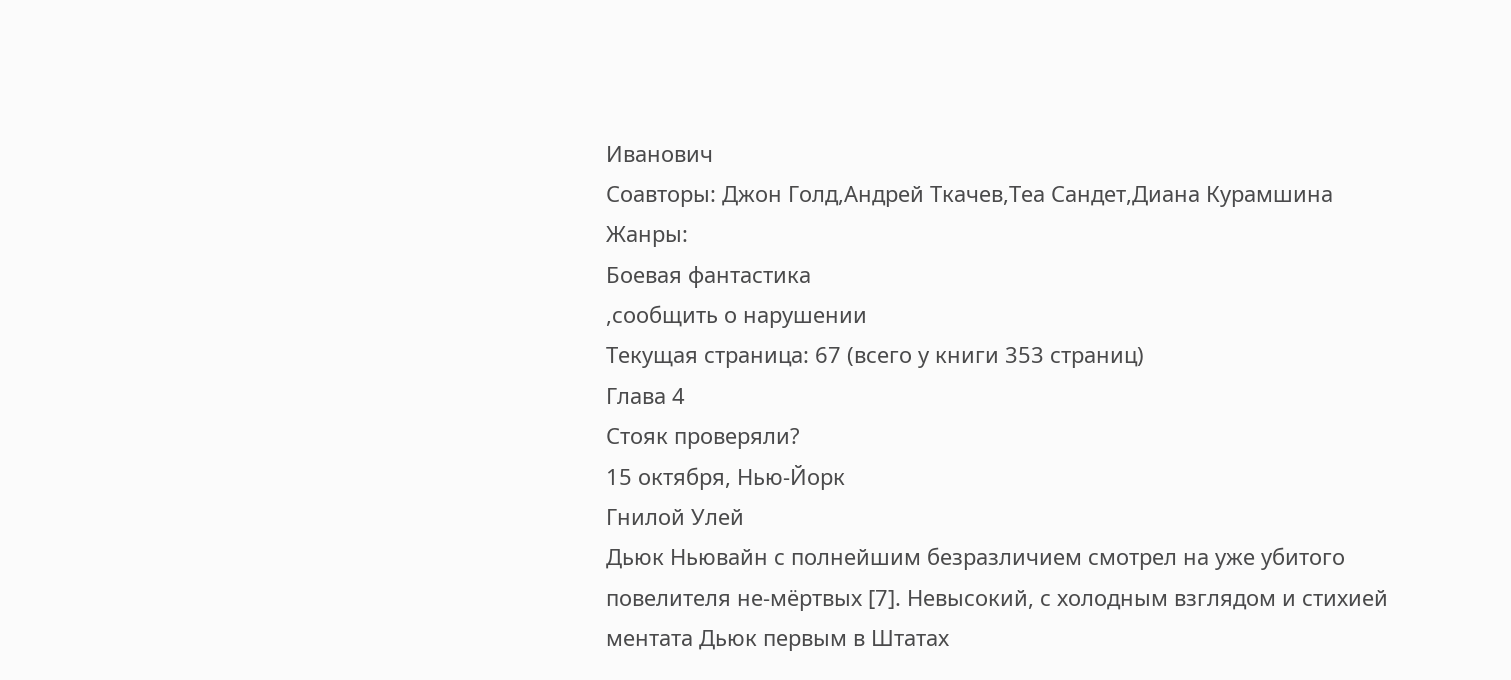Иванович
Соавторы: Джон Голд,Андрей Ткачев,Теа Сандет,Диана Курамшина
Жанры:
Боевая фантастика
,сообщить о нарушении
Текущая страница: 67 (всего у книги 353 страниц)
Глава 4
Стояк проверяли?
15 октября, Нью-Йорк
Гнилой Улей
Дьюк Ньювайн с полнейшим безразличием смотрел на уже убитого повелителя не-мёртвых [7]. Невысокий, с холодным взглядом и стихией ментата Дьюк первым в Штатах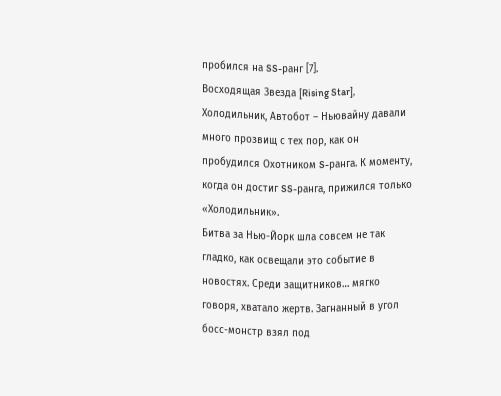пробился на SS-ранг [7].
Восходящая Звезда [Rising Star], Холодильник, Автобот – Ньювайну давали много прозвищ с тех пор, как он пробудился Охотником S-ранга. К моменту, когда он достиг SS-ранга, прижился только «Холодильник».
Битва за Нью-Йорк шла совсем не так гладко, как освещали это событие в новостях. Среди защитников… мягко говоря, хватало жертв. Загнанный в угол босс-монстр взял под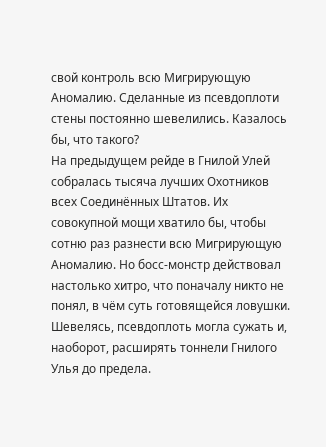свой контроль всю Мигрирующую Аномалию. Сделанные из псевдоплоти стены постоянно шевелились. Казалось бы, что такого?
На предыдущем рейде в Гнилой Улей собралась тысяча лучших Охотников всех Соединённых Штатов. Их совокупной мощи хватило бы, чтобы сотню раз разнести всю Мигрирующую Аномалию. Но босс-монстр действовал настолько хитро, что поначалу никто не понял, в чём суть готовящейся ловушки.
Шевелясь, псевдоплоть могла сужать и, наоборот, расширять тоннели Гнилого Улья до предела.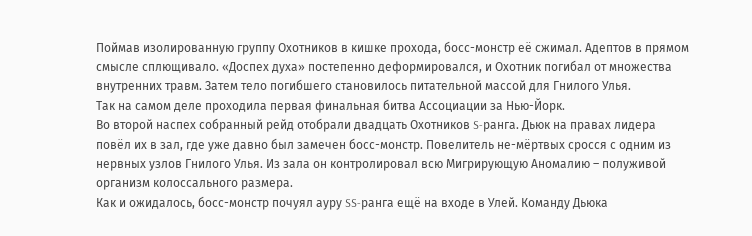Поймав изолированную группу Охотников в кишке прохода, босс-монстр её сжимал. Адептов в прямом смысле сплющивало. «Доспех духа» постепенно деформировался, и Охотник погибал от множества внутренних травм. Затем тело погибшего становилось питательной массой для Гнилого Улья.
Так на самом деле проходила первая финальная битва Ассоциации за Нью-Йорк.
Во второй наспех собранный рейд отобрали двадцать Охотников S-ранга. Дьюк на правах лидера повёл их в зал, где уже давно был замечен босс-монстр. Повелитель не-мёртвых сросся с одним из нервных узлов Гнилого Улья. Из зала он контролировал всю Мигрирующую Аномалию – полуживой организм колоссального размера.
Как и ожидалось, босс-монстр почуял ауру SS-ранга ещё на входе в Улей. Команду Дьюка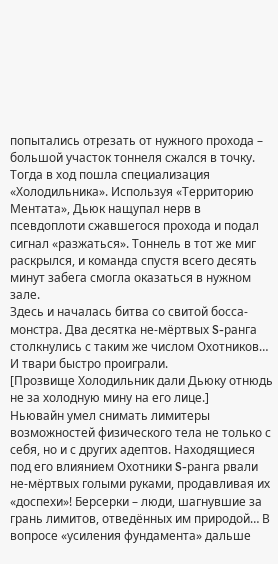попытались отрезать от нужного прохода – большой участок тоннеля сжался в точку.
Тогда в ход пошла специализация «Холодильника». Используя «Территорию Ментата», Дьюк нащупал нерв в псевдоплоти сжавшегося прохода и подал сигнал «разжаться». Тоннель в тот же миг раскрылся, и команда спустя всего десять минут забега смогла оказаться в нужном зале.
Здесь и началась битва со свитой босса-монстра. Два десятка не-мёртвых S-ранга столкнулись с таким же числом Охотников… И твари быстро проиграли.
[Прозвище Холодильник дали Дьюку отнюдь не за холодную мину на его лице.]
Ньювайн умел снимать лимитеры возможностей физического тела не только с себя, но и с других адептов. Находящиеся под его влиянием Охотники S-ранга рвали не-мёртвых голыми руками, продавливая их «доспехи»! Берсерки – люди, шагнувшие за грань лимитов, отведённых им природой… В вопросе «усиления фундамента» дальше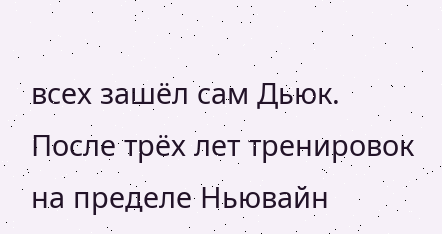всех зашёл сам Дьюк.
После трёх лет тренировок на пределе Ньювайн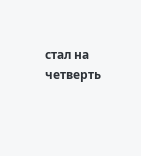стал на четверть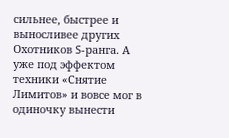сильнее, быстрее и выносливее других Охотников S-ранга. А уже под эффектом техники «Снятие Лимитов» и вовсе мог в одиночку вынести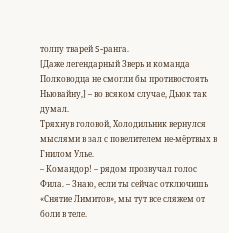толпу тварей S-ранга.
[Даже легендарный Зверь и команда Полководца не смогли бы противостоять Ньювайну,] – во всяком случае, Дьюк так думал.
Тряхнув головой, Холодильник вернулся мыслями в зал с повелителем не-мёртвых в Гнилом Улье.
– Командор! – рядом прозвучал голос Фила. – Знаю, если ты сейчас отключишь «Снятие Лимитов», мы тут все сляжем от боли в теле.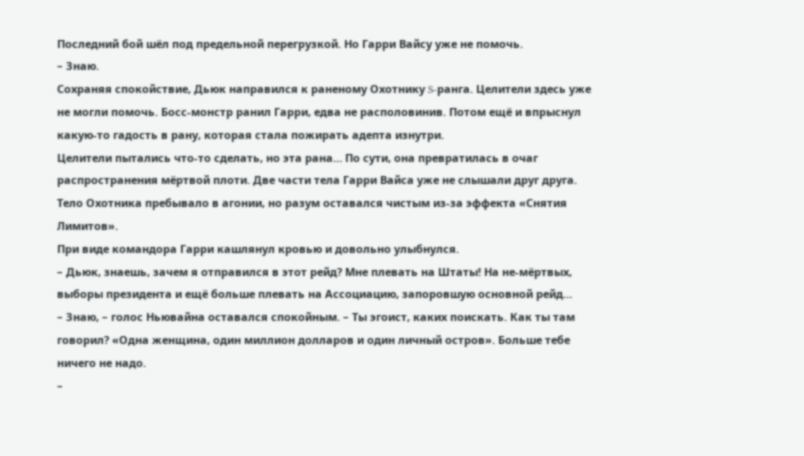Последний бой шёл под предельной перегрузкой. Но Гарри Вайсу уже не помочь.
– Знаю.
Сохраняя спокойствие, Дьюк направился к раненому Охотнику S-ранга. Целители здесь уже не могли помочь. Босс-монстр ранил Гарри, едва не располовинив. Потом ещё и впрыснул какую-то гадость в рану, которая стала пожирать адепта изнутри.
Целители пытались что-то сделать, но эта рана… По сути, она превратилась в очаг распространения мёртвой плоти. Две части тела Гарри Вайса уже не слышали друг друга. Тело Охотника пребывало в агонии, но разум оставался чистым из-за эффекта «Снятия Лимитов».
При виде командора Гарри кашлянул кровью и довольно улыбнулся.
– Дьюк, знаешь, зачем я отправился в этот рейд? Мне плевать на Штаты! На не-мёртвых, выборы президента и ещё больше плевать на Ассоциацию, запоровшую основной рейд…
– Знаю, – голос Ньювайна оставался спокойным. – Ты эгоист, каких поискать. Как ты там говорил? «Одна женщина, один миллион долларов и один личный остров». Больше тебе ничего не надо.
–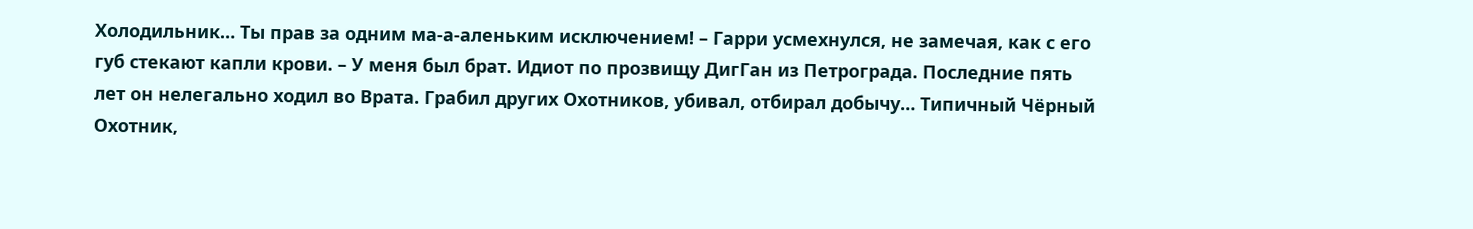Холодильник… Ты прав за одним ма-а-аленьким исключением! – Гарри усмехнулся, не замечая, как с его губ стекают капли крови. – У меня был брат. Идиот по прозвищу ДигГан из Петрограда. Последние пять лет он нелегально ходил во Врата. Грабил других Охотников, убивал, отбирал добычу… Типичный Чёрный Охотник,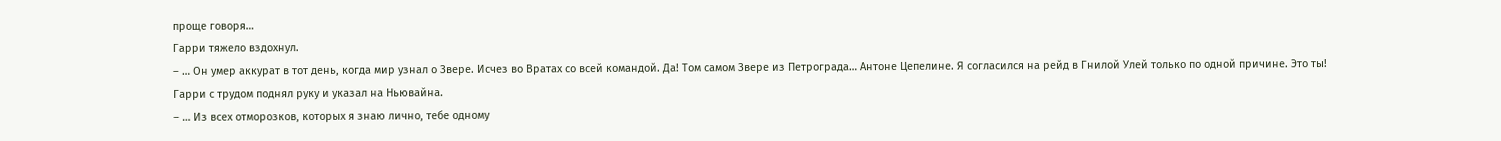проще говоря…
Гарри тяжело вздохнул.
– … Он умер аккурат в тот день, когда мир узнал о Звере. Исчез во Вратах со всей командой. Да! Том самом Звере из Петрограда… Антоне Цепелине. Я согласился на рейд в Гнилой Улей только по одной причине. Это ты!
Гарри с трудом поднял руку и указал на Ньювайна.
– … Из всех отморозков, которых я знаю лично, тебе одному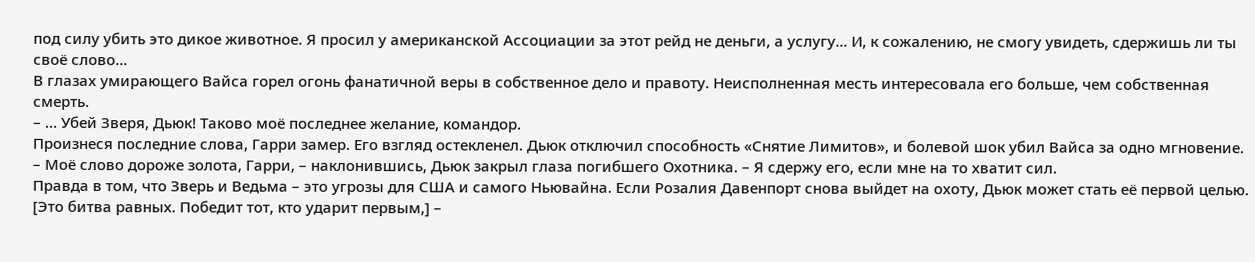под силу убить это дикое животное. Я просил у американской Ассоциации за этот рейд не деньги, а услугу… И, к сожалению, не смогу увидеть, сдержишь ли ты своё слово…
В глазах умирающего Вайса горел огонь фанатичной веры в собственное дело и правоту. Неисполненная месть интересовала его больше, чем собственная смерть.
– … Убей Зверя, Дьюк! Таково моё последнее желание, командор.
Произнеся последние слова, Гарри замер. Его взгляд остекленел. Дьюк отключил способность «Снятие Лимитов», и болевой шок убил Вайса за одно мгновение.
– Моё слово дороже золота, Гарри, – наклонившись, Дьюк закрыл глаза погибшего Охотника. – Я сдержу его, если мне на то хватит сил.
Правда в том, что Зверь и Ведьма – это угрозы для США и самого Ньювайна. Если Розалия Давенпорт снова выйдет на охоту, Дьюк может стать её первой целью.
[Это битва равных. Победит тот, кто ударит первым,] –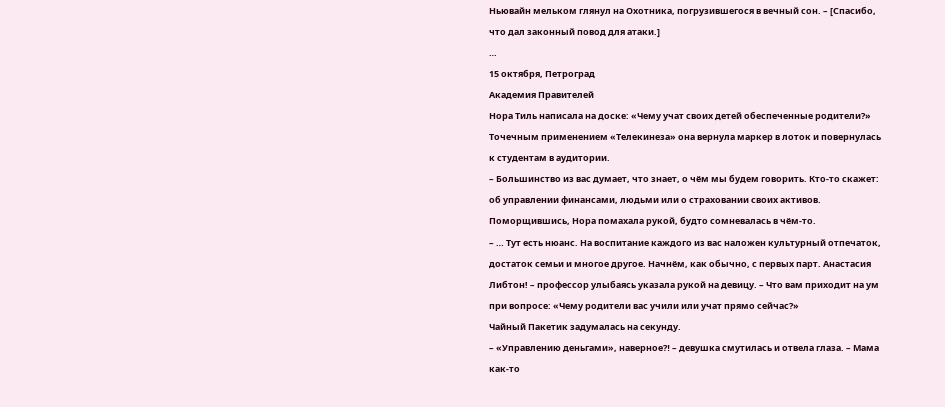Ньювайн мельком глянул на Охотника, погрузившегося в вечный сон. – [Спасибо, что дал законный повод для атаки.]
…
15 октября, Петроград
Академия Правителей
Нора Тиль написала на доске: «Чему учат своих детей обеспеченные родители?» Точечным применением «Телекинеза» она вернула маркер в лоток и повернулась к студентам в аудитории.
– Большинство из вас думает, что знает, о чём мы будем говорить. Кто-то скажет: об управлении финансами, людьми или о страховании своих активов.
Поморщившись, Нора помахала рукой, будто сомневалась в чём-то.
– … Тут есть нюанс. На воспитание каждого из вас наложен культурный отпечаток, достаток семьи и многое другое. Начнём, как обычно, с первых парт. Анастасия Либтон! – профессор улыбаясь указала рукой на девицу. – Что вам приходит на ум при вопросе: «Чему родители вас учили или учат прямо сейчас?»
Чайный Пакетик задумалась на секунду.
– «Управлению деньгами», наверное⁈ – девушка смутилась и отвела глаза. – Мама как-то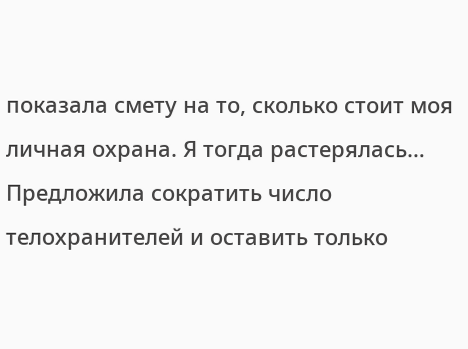показала смету на то, сколько стоит моя личная охрана. Я тогда растерялась… Предложила сократить число телохранителей и оставить только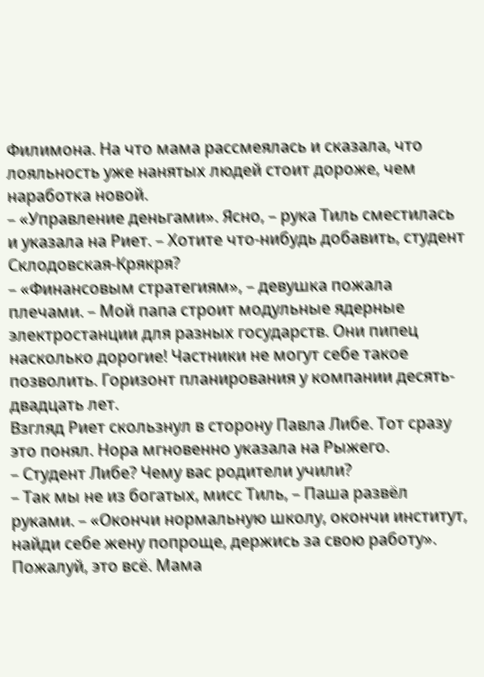Филимона. На что мама рассмеялась и сказала, что лояльность уже нанятых людей стоит дороже, чем наработка новой.
– «Управление деньгами». Ясно, – рука Тиль сместилась и указала на Риет. – Хотите что-нибудь добавить, студент Склодовская-Крякря?
– «Финансовым стратегиям», – девушка пожала плечами. – Мой папа строит модульные ядерные электростанции для разных государств. Они пипец насколько дорогие! Частники не могут себе такое позволить. Горизонт планирования у компании десять-двадцать лет.
Взгляд Риет скользнул в сторону Павла Либе. Тот сразу это понял. Нора мгновенно указала на Рыжего.
– Студент Либе? Чему вас родители учили?
– Так мы не из богатых, мисс Тиль, – Паша развёл руками. – «Окончи нормальную школу, окончи институт, найди себе жену попроще, держись за свою работу». Пожалуй, это всё. Мама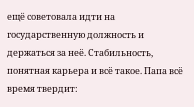ещё советовала идти на государственную должность и держаться за неё. Стабильность, понятная карьера и всё такое. Папа всё время твердит: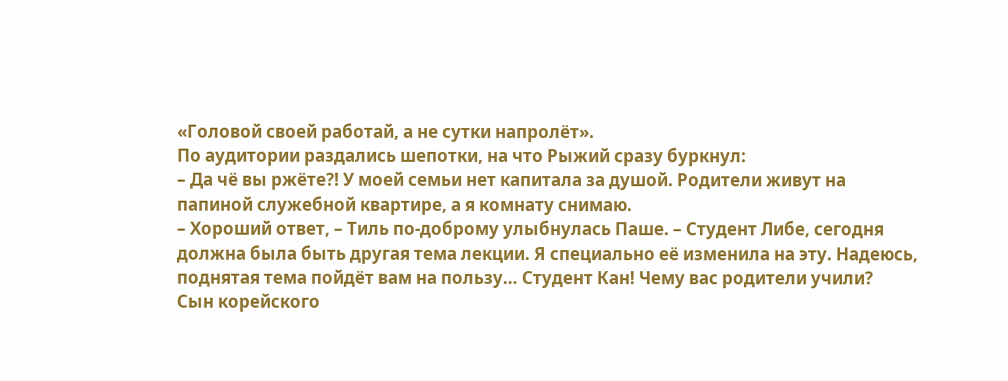«Головой своей работай, а не сутки напролёт».
По аудитории раздались шепотки, на что Рыжий сразу буркнул:
– Да чё вы ржёте⁈ У моей семьи нет капитала за душой. Родители живут на папиной служебной квартире, а я комнату снимаю.
– Хороший ответ, – Тиль по-доброму улыбнулась Паше. – Студент Либе, сегодня должна была быть другая тема лекции. Я специально её изменила на эту. Надеюсь, поднятая тема пойдёт вам на пользу… Студент Кан! Чему вас родители учили?
Сын корейского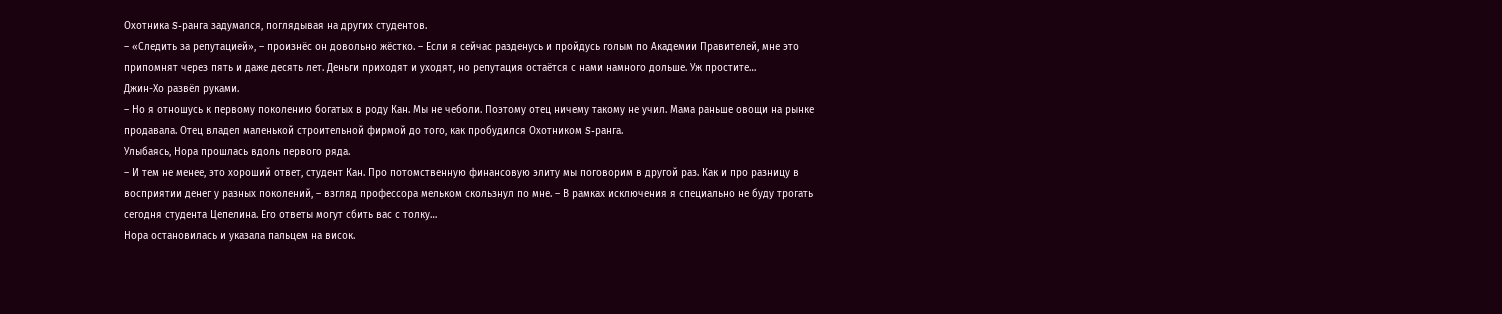Охотника S-ранга задумался, поглядывая на других студентов.
– «Следить за репутацией», – произнёс он довольно жёстко. – Если я сейчас разденусь и пройдусь голым по Академии Правителей, мне это припомнят через пять и даже десять лет. Деньги приходят и уходят, но репутация остаётся с нами намного дольше. Уж простите…
Джин-Хо развёл руками.
– Но я отношусь к первому поколению богатых в роду Кан. Мы не чеболи. Поэтому отец ничему такому не учил. Мама раньше овощи на рынке продавала. Отец владел маленькой строительной фирмой до того, как пробудился Охотником S-ранга.
Улыбаясь, Нора прошлась вдоль первого ряда.
– И тем не менее, это хороший ответ, студент Кан. Про потомственную финансовую элиту мы поговорим в другой раз. Как и про разницу в восприятии денег у разных поколений, – взгляд профессора мельком скользнул по мне. – В рамках исключения я специально не буду трогать сегодня студента Цепелина. Его ответы могут сбить вас с толку…
Нора остановилась и указала пальцем на висок.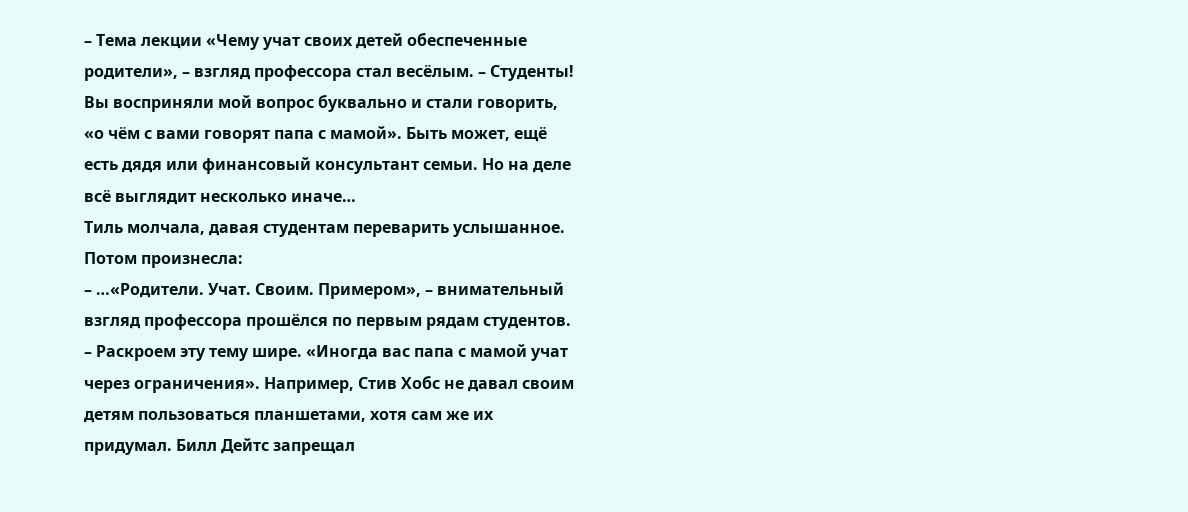– Тема лекции «Чему учат своих детей обеспеченные родители», – взгляд профессора стал весёлым. – Студенты! Вы восприняли мой вопрос буквально и стали говорить, «о чём с вами говорят папа с мамой». Быть может, ещё есть дядя или финансовый консультант семьи. Но на деле всё выглядит несколько иначе…
Тиль молчала, давая студентам переварить услышанное. Потом произнесла:
– …«Родители. Учат. Своим. Примером», – внимательный взгляд профессора прошёлся по первым рядам студентов. – Раскроем эту тему шире. «Иногда вас папа с мамой учат через ограничения». Например, Стив Хобс не давал своим детям пользоваться планшетами, хотя сам же их придумал. Билл Дейтс запрещал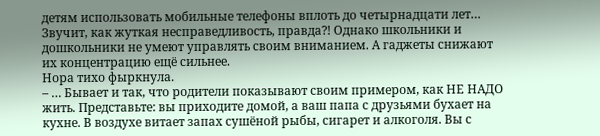детям использовать мобильные телефоны вплоть до четырнадцати лет… Звучит, как жуткая несправедливость, правда⁈ Однако школьники и дошкольники не умеют управлять своим вниманием. А гаджеты снижают их концентрацию ещё сильнее.
Нора тихо фыркнула.
– … Бывает и так, что родители показывают своим примером, как НЕ НАДО жить. Представьте: вы приходите домой, а ваш папа с друзьями бухает на кухне. В воздухе витает запах сушёной рыбы, сигарет и алкоголя. Вы с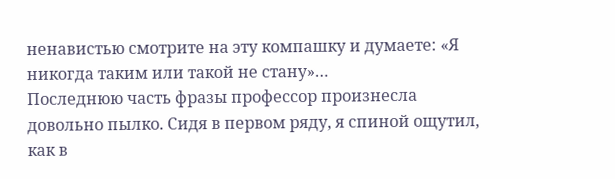ненавистью смотрите на эту компашку и думаете: «Я никогда таким или такой не стану»…
Последнюю часть фразы профессор произнесла довольно пылко. Сидя в первом ряду, я спиной ощутил, как в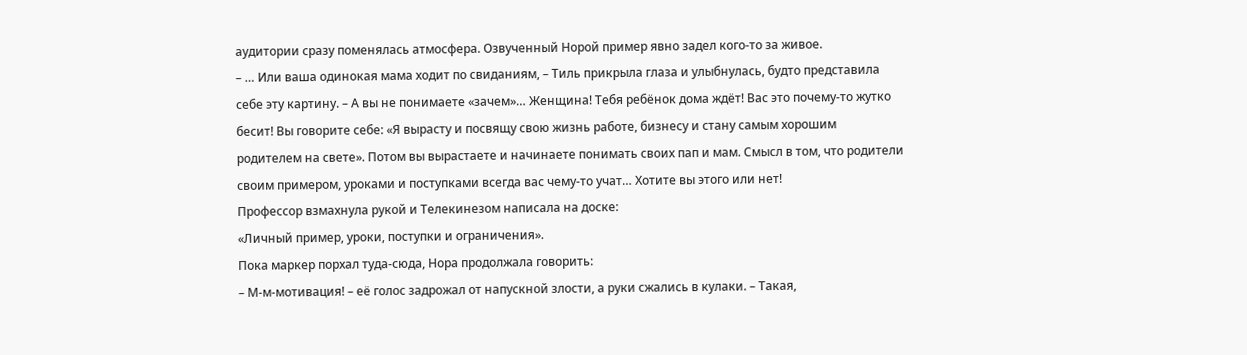аудитории сразу поменялась атмосфера. Озвученный Норой пример явно задел кого-то за живое.
– … Или ваша одинокая мама ходит по свиданиям, – Тиль прикрыла глаза и улыбнулась, будто представила себе эту картину. – А вы не понимаете «зачем»… Женщина! Тебя ребёнок дома ждёт! Вас это почему-то жутко бесит! Вы говорите себе: «Я вырасту и посвящу свою жизнь работе, бизнесу и стану самым хорошим родителем на свете». Потом вы вырастаете и начинаете понимать своих пап и мам. Смысл в том, что родители своим примером, уроками и поступками всегда вас чему-то учат… Хотите вы этого или нет!
Профессор взмахнула рукой и Телекинезом написала на доске:
«Личный пример, уроки, поступки и ограничения».
Пока маркер порхал туда-сюда, Нора продолжала говорить:
– М-м-мотивация! – её голос задрожал от напускной злости, а руки сжались в кулаки. – Такая,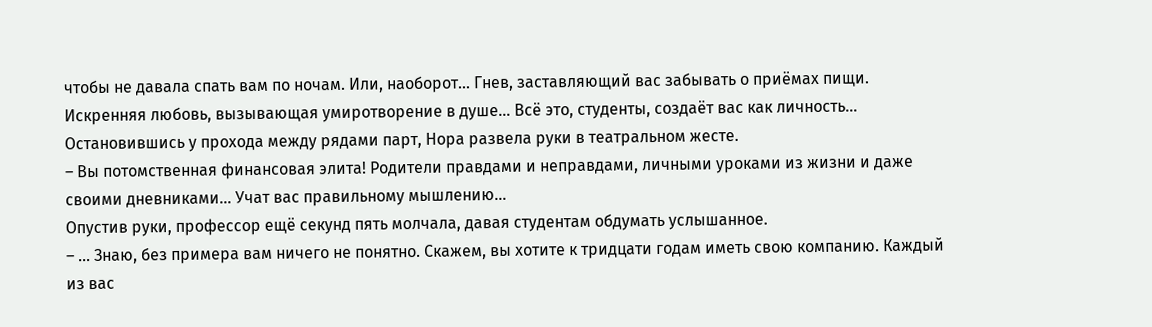чтобы не давала спать вам по ночам. Или, наоборот… Гнев, заставляющий вас забывать о приёмах пищи. Искренняя любовь, вызывающая умиротворение в душе… Всё это, студенты, создаёт вас как личность…
Остановившись у прохода между рядами парт, Нора развела руки в театральном жесте.
– Вы потомственная финансовая элита! Родители правдами и неправдами, личными уроками из жизни и даже своими дневниками… Учат вас правильному мышлению…
Опустив руки, профессор ещё секунд пять молчала, давая студентам обдумать услышанное.
– … Знаю, без примера вам ничего не понятно. Скажем, вы хотите к тридцати годам иметь свою компанию. Каждый из вас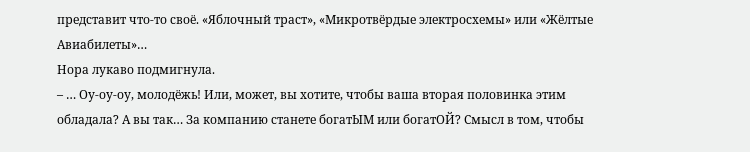представит что-то своё. «Яблочный траст», «Микротвёрдые электросхемы» или «Жёлтые Авиабилеты»…
Нора лукаво подмигнула.
– … Оу-оу-оу, молодёжь! Или, может, вы хотите, чтобы ваша вторая половинка этим обладала? А вы так… За компанию станете богатЫМ или богатОЙ? Смысл в том, чтобы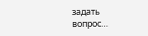задать вопрос…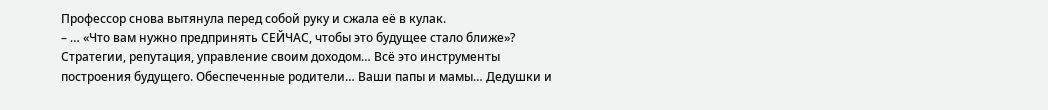Профессор снова вытянула перед собой руку и сжала её в кулак.
– … «Что вам нужно предпринять СЕЙЧАС, чтобы это будущее стало ближе»? Стратегии, репутация, управление своим доходом… Всё это инструменты построения будущего. Обеспеченные родители… Ваши папы и мамы… Дедушки и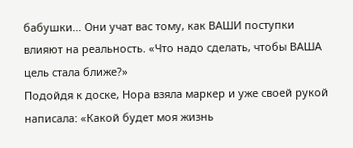бабушки… Они учат вас тому, как ВАШИ поступки влияют на реальность. «Что надо сделать, чтобы ВАША цель стала ближе?»
Подойдя к доске, Нора взяла маркер и уже своей рукой написала: «Какой будет моя жизнь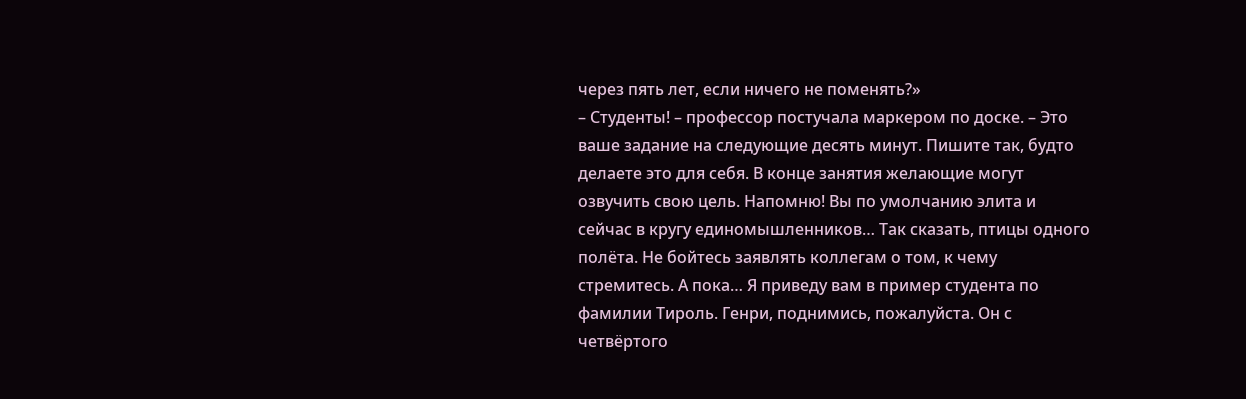через пять лет, если ничего не поменять?»
– Студенты! – профессор постучала маркером по доске. – Это ваше задание на следующие десять минут. Пишите так, будто делаете это для себя. В конце занятия желающие могут озвучить свою цель. Напомню! Вы по умолчанию элита и сейчас в кругу единомышленников… Так сказать, птицы одного полёта. Не бойтесь заявлять коллегам о том, к чему стремитесь. А пока… Я приведу вам в пример студента по фамилии Тироль. Генри, поднимись, пожалуйста. Он с четвёртого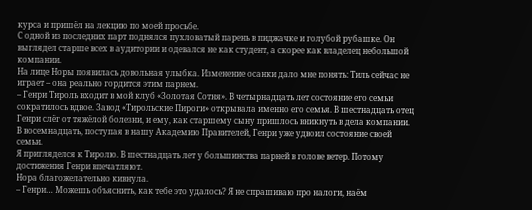курса и пришёл на лекцию по моей просьбе.
С одной из последних парт поднялся пухловатый парень в пиджачке и голубой рубашке. Он выглядел старше всех в аудитории и одевался не как студент, а скорее как владелец небольшой компании.
На лице Норы появилась довольная улыбка. Изменение осанки дало мне понять: Тиль сейчас не играет – она реально гордится этим парнем.
– Генри Тироль входит в мой клуб «Золотая Сотня». В четырнадцать лет состояние его семьи сократилось вдвое. Завод «Тирольские Пироги» открывала именно его семья. В шестнадцать отец Генри слёг от тяжёлой болезни, и ему, как старшему сыну пришлось вникнуть в дела компании. В восемнадцать, поступая в нашу Академию Правителей, Генри уже удвоил состояние своей семьи.
Я пригляделся к Тиролю. В шестнадцать лет у большинства парней в голове ветер. Потому достижения Генри впечатляют.
Нора благожелательно кивнула.
– Генри… Можешь объяснить, как тебе это удалось? Я не спрашиваю про налоги, наём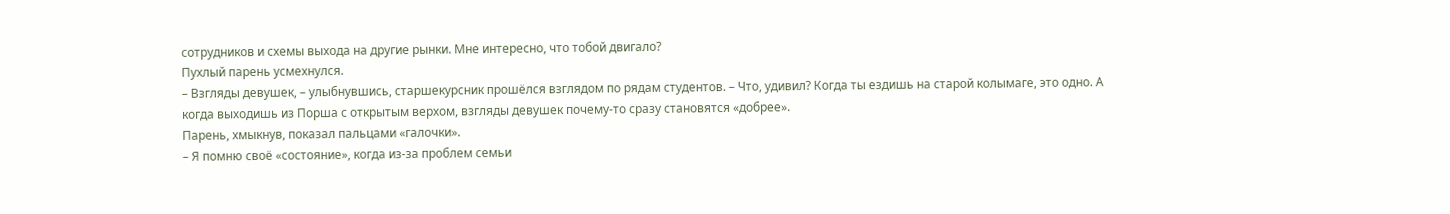сотрудников и схемы выхода на другие рынки. Мне интересно, что тобой двигало?
Пухлый парень усмехнулся.
– Взгляды девушек, – улыбнувшись, старшекурсник прошёлся взглядом по рядам студентов. – Что, удивил? Когда ты ездишь на старой колымаге, это одно. А когда выходишь из Порша с открытым верхом, взгляды девушек почему-то сразу становятся «добрее».
Парень, хмыкнув, показал пальцами «галочки».
– Я помню своё «состояние», когда из-за проблем семьи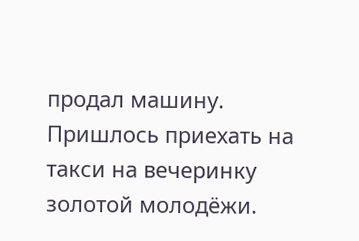продал машину. Пришлось приехать на такси на вечеринку золотой молодёжи.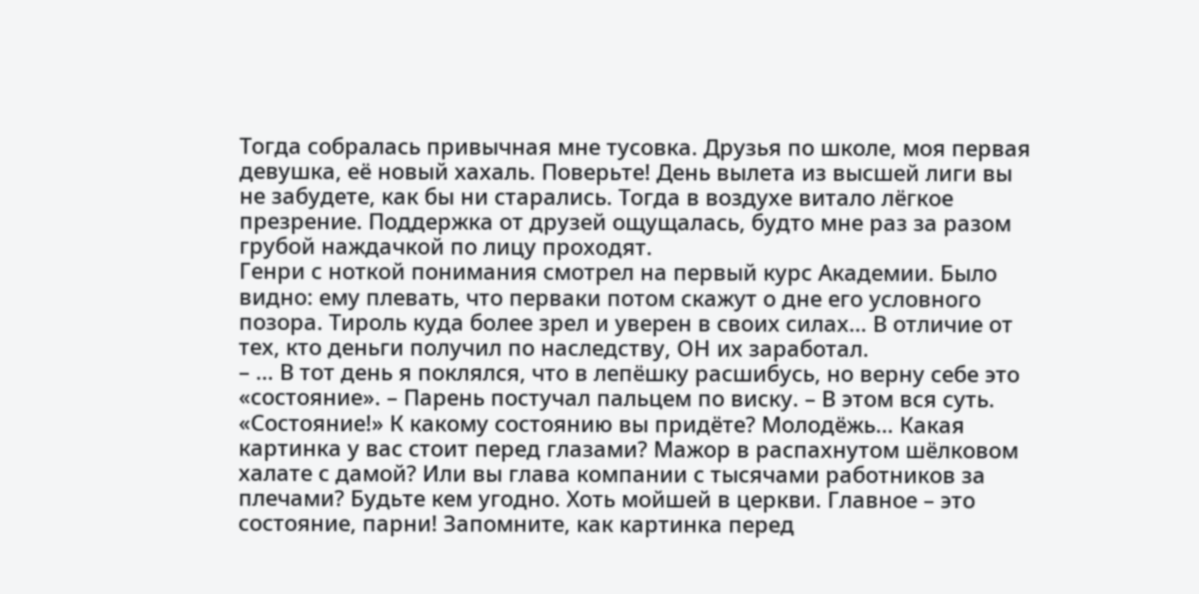Тогда собралась привычная мне тусовка. Друзья по школе, моя первая девушка, её новый хахаль. Поверьте! День вылета из высшей лиги вы не забудете, как бы ни старались. Тогда в воздухе витало лёгкое презрение. Поддержка от друзей ощущалась, будто мне раз за разом грубой наждачкой по лицу проходят.
Генри с ноткой понимания смотрел на первый курс Академии. Было видно: ему плевать, что перваки потом скажут о дне его условного позора. Тироль куда более зрел и уверен в своих силах… В отличие от тех, кто деньги получил по наследству, ОН их заработал.
– … В тот день я поклялся, что в лепёшку расшибусь, но верну себе это «состояние». – Парень постучал пальцем по виску. – В этом вся суть. «Состояние!» К какому состоянию вы придёте? Молодёжь… Какая картинка у вас стоит перед глазами? Мажор в распахнутом шёлковом халате с дамой? Или вы глава компании с тысячами работников за плечами? Будьте кем угодно. Хоть мойшей в церкви. Главное – это состояние, парни! Запомните, как картинка перед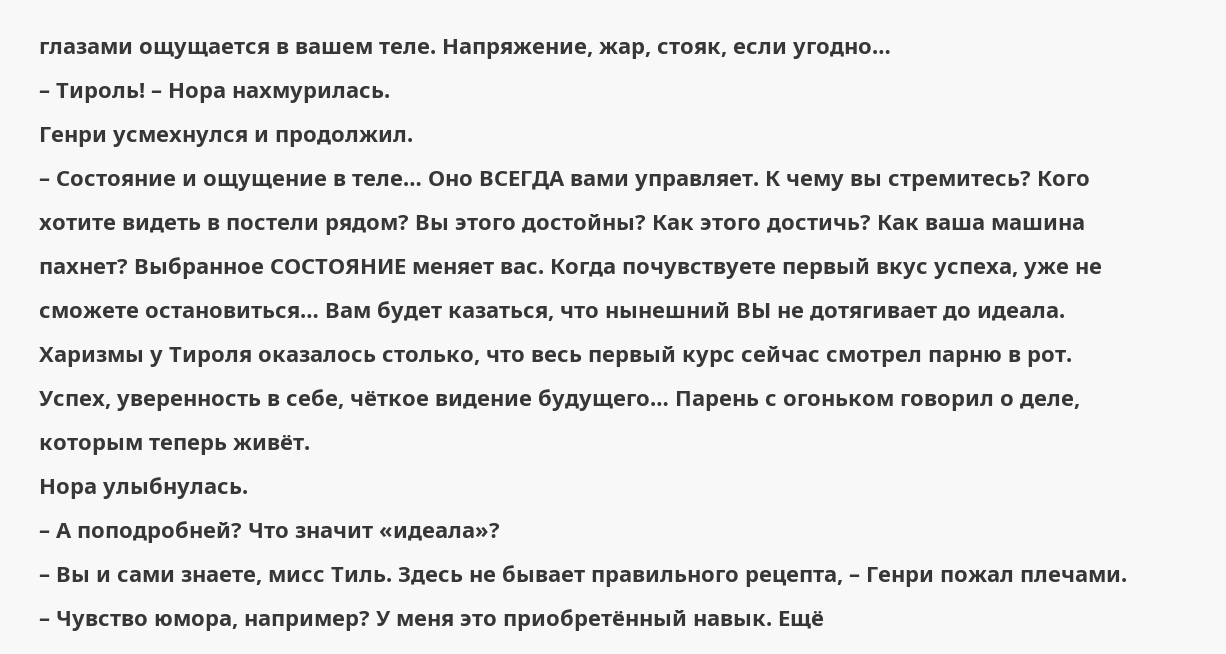глазами ощущается в вашем теле. Напряжение, жар, стояк, если угодно…
– Тироль! – Нора нахмурилась.
Генри усмехнулся и продолжил.
– Состояние и ощущение в теле… Оно ВСЕГДА вами управляет. К чему вы стремитесь? Кого хотите видеть в постели рядом? Вы этого достойны? Как этого достичь? Как ваша машина пахнет? Выбранное СОСТОЯНИЕ меняет вас. Когда почувствуете первый вкус успеха, уже не сможете остановиться… Вам будет казаться, что нынешний ВЫ не дотягивает до идеала.
Харизмы у Тироля оказалось столько, что весь первый курс сейчас смотрел парню в рот. Успех, уверенность в себе, чёткое видение будущего… Парень с огоньком говорил о деле, которым теперь живёт.
Нора улыбнулась.
– А поподробней? Что значит «идеала»?
– Вы и сами знаете, мисс Тиль. Здесь не бывает правильного рецепта, – Генри пожал плечами. – Чувство юмора, например? У меня это приобретённый навык. Ещё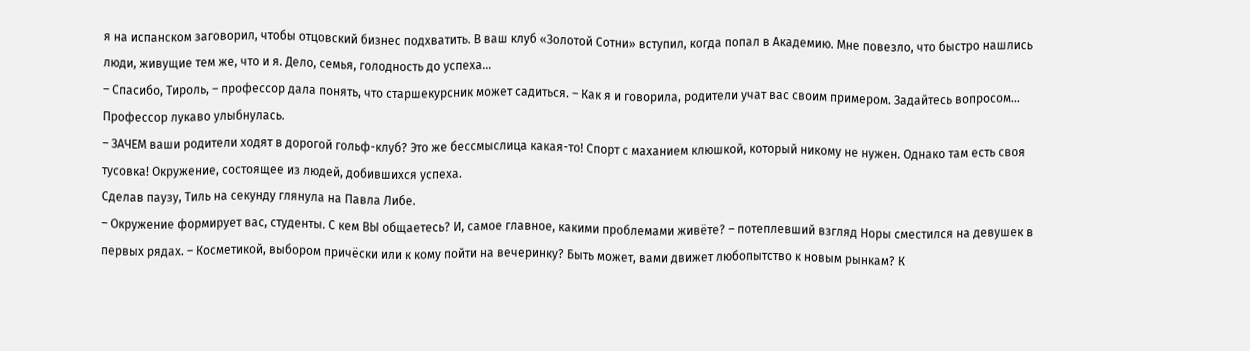я на испанском заговорил, чтобы отцовский бизнес подхватить. В ваш клуб «Золотой Сотни» вступил, когда попал в Академию. Мне повезло, что быстро нашлись люди, живущие тем же, что и я. Дело, семья, голодность до успеха…
– Спасибо, Тироль, – профессор дала понять, что старшекурсник может садиться. – Как я и говорила, родители учат вас своим примером. Задайтесь вопросом…
Профессор лукаво улыбнулась.
– ЗАЧЕМ ваши родители ходят в дорогой гольф-клуб? Это же бессмыслица какая-то! Спорт с маханием клюшкой, который никому не нужен. Однако там есть своя тусовка! Окружение, состоящее из людей, добившихся успеха.
Сделав паузу, Тиль на секунду глянула на Павла Либе.
– Окружение формирует вас, студенты. С кем ВЫ общаетесь? И, самое главное, какими проблемами живёте? – потеплевший взгляд Норы сместился на девушек в первых рядах. – Косметикой, выбором причёски или к кому пойти на вечеринку? Быть может, вами движет любопытство к новым рынкам? К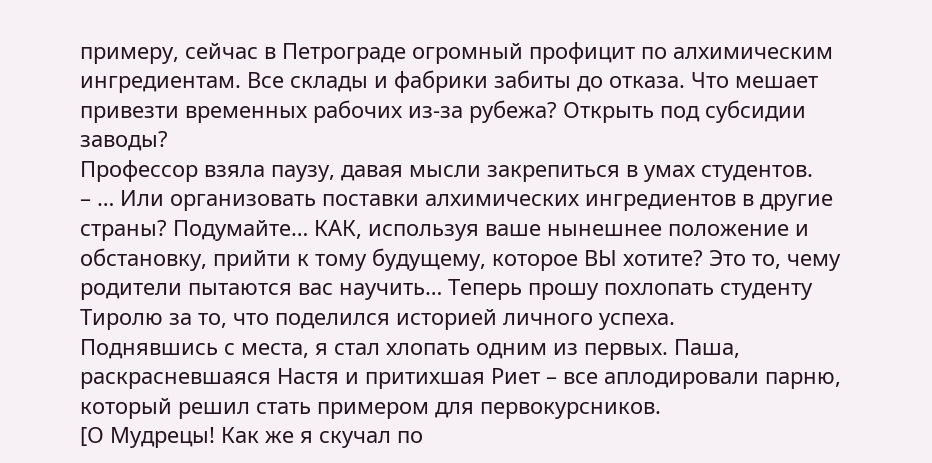примеру, сейчас в Петрограде огромный профицит по алхимическим ингредиентам. Все склады и фабрики забиты до отказа. Что мешает привезти временных рабочих из-за рубежа? Открыть под субсидии заводы?
Профессор взяла паузу, давая мысли закрепиться в умах студентов.
– … Или организовать поставки алхимических ингредиентов в другие страны? Подумайте… КАК, используя ваше нынешнее положение и обстановку, прийти к тому будущему, которое ВЫ хотите? Это то, чему родители пытаются вас научить… Теперь прошу похлопать студенту Тиролю за то, что поделился историей личного успеха.
Поднявшись с места, я стал хлопать одним из первых. Паша, раскрасневшаяся Настя и притихшая Риет – все аплодировали парню, который решил стать примером для первокурсников.
[О Мудрецы! Как же я скучал по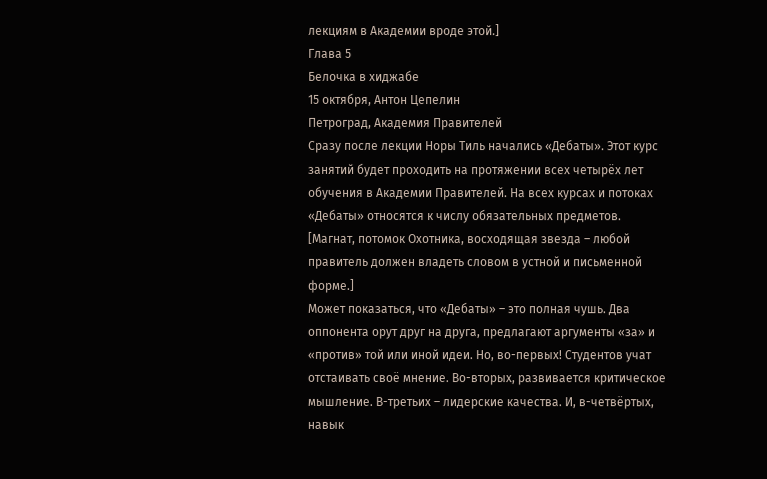лекциям в Академии вроде этой.]
Глава 5
Белочка в хиджабе
15 октября, Антон Цепелин
Петроград, Академия Правителей
Сразу после лекции Норы Тиль начались «Дебаты». Этот курс занятий будет проходить на протяжении всех четырёх лет обучения в Академии Правителей. На всех курсах и потоках «Дебаты» относятся к числу обязательных предметов.
[Магнат, потомок Охотника, восходящая звезда – любой правитель должен владеть словом в устной и письменной форме.]
Может показаться, что «Дебаты» – это полная чушь. Два оппонента орут друг на друга, предлагают аргументы «за» и «против» той или иной идеи. Но, во-первых! Студентов учат отстаивать своё мнение. Во-вторых, развивается критическое мышление. В-третьих – лидерские качества. И, в-четвёртых, навык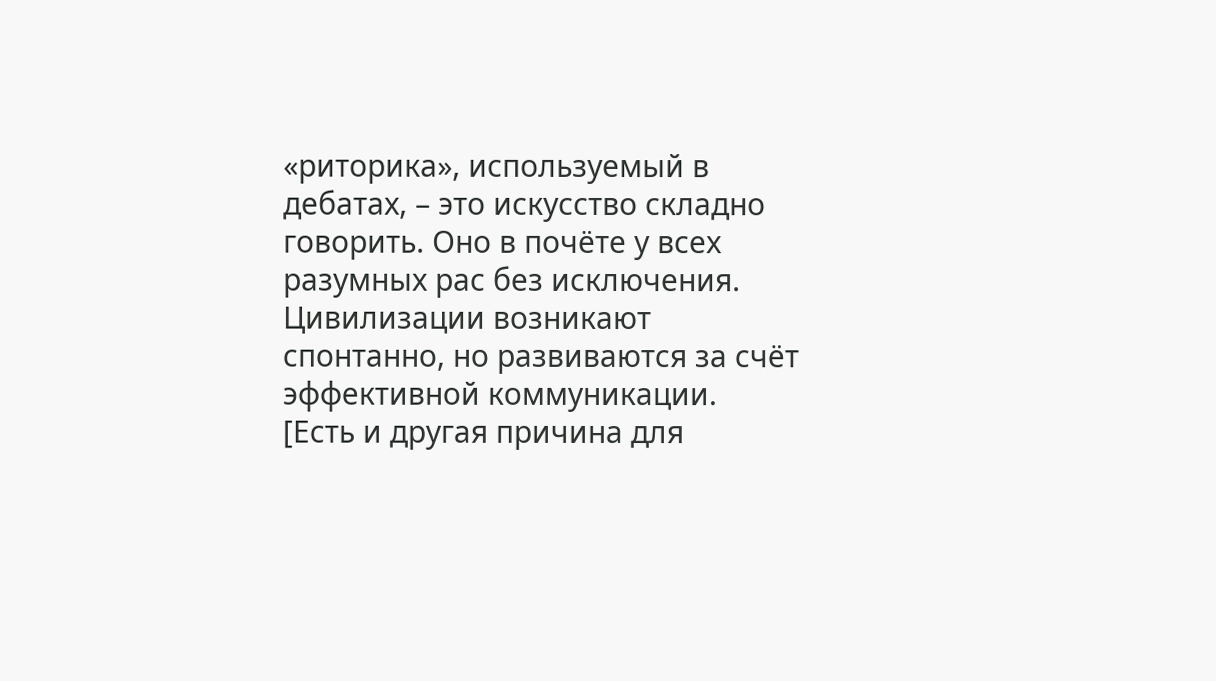«риторика», используемый в дебатах, – это искусство складно говорить. Оно в почёте у всех разумных рас без исключения. Цивилизации возникают спонтанно, но развиваются за счёт эффективной коммуникации.
[Есть и другая причина для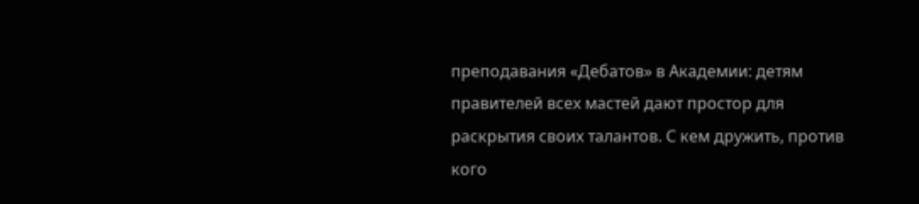преподавания «Дебатов» в Академии: детям правителей всех мастей дают простор для раскрытия своих талантов. С кем дружить, против кого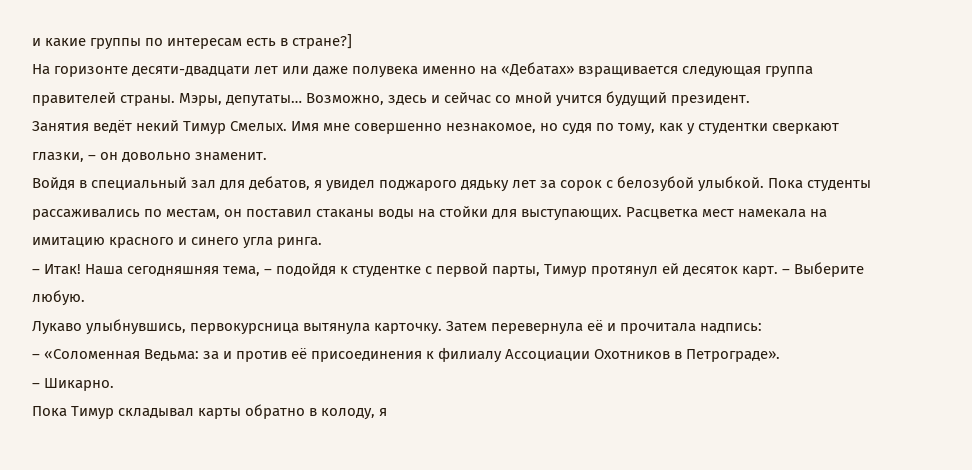и какие группы по интересам есть в стране?]
На горизонте десяти-двадцати лет или даже полувека именно на «Дебатах» взращивается следующая группа правителей страны. Мэры, депутаты… Возможно, здесь и сейчас со мной учится будущий президент.
Занятия ведёт некий Тимур Смелых. Имя мне совершенно незнакомое, но судя по тому, как у студентки сверкают глазки, – он довольно знаменит.
Войдя в специальный зал для дебатов, я увидел поджарого дядьку лет за сорок с белозубой улыбкой. Пока студенты рассаживались по местам, он поставил стаканы воды на стойки для выступающих. Расцветка мест намекала на имитацию красного и синего угла ринга.
– Итак! Наша сегодняшняя тема, – подойдя к студентке с первой парты, Тимур протянул ей десяток карт. – Выберите любую.
Лукаво улыбнувшись, первокурсница вытянула карточку. Затем перевернула её и прочитала надпись:
– «Соломенная Ведьма: за и против её присоединения к филиалу Ассоциации Охотников в Петрограде».
– Шикарно.
Пока Тимур складывал карты обратно в колоду, я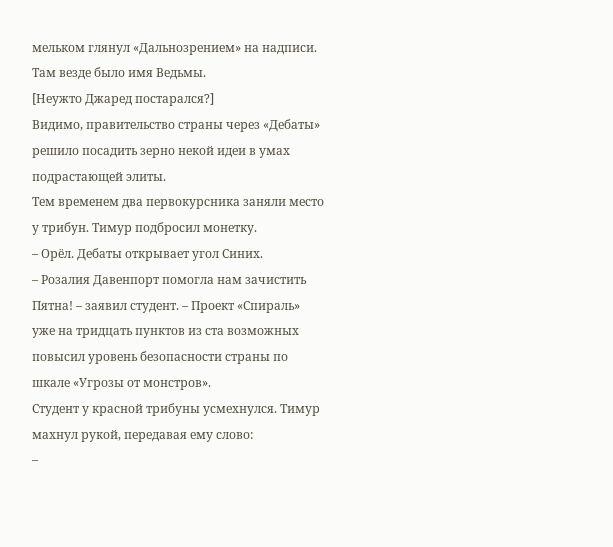мельком глянул «Дальнозрением» на надписи. Там везде было имя Ведьмы.
[Неужто Джаред постарался?]
Видимо, правительство страны через «Дебаты» решило посадить зерно некой идеи в умах подрастающей элиты.
Тем временем два первокурсника заняли место у трибун. Тимур подбросил монетку.
– Орёл. Дебаты открывает угол Синих.
– Розалия Давенпорт помогла нам зачистить Пятна! – заявил студент. – Проект «Спираль» уже на тридцать пунктов из ста возможных повысил уровень безопасности страны по шкале «Угрозы от монстров».
Студент у красной трибуны усмехнулся. Тимур махнул рукой, передавая ему слово:
–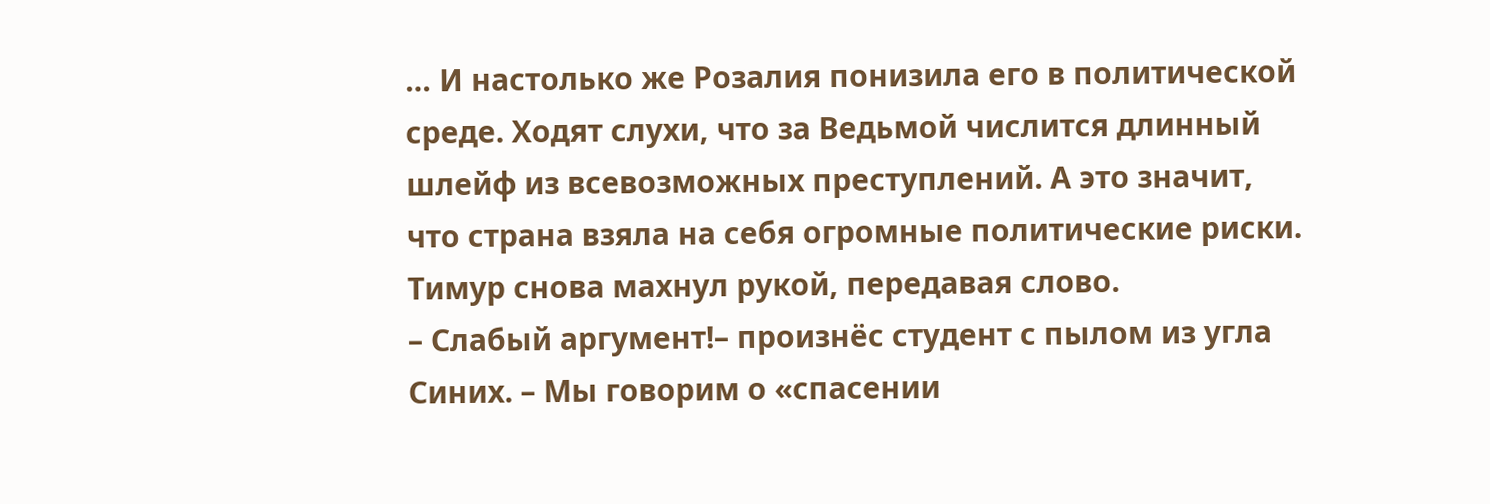… И настолько же Розалия понизила его в политической среде. Ходят слухи, что за Ведьмой числится длинный шлейф из всевозможных преступлений. А это значит, что страна взяла на себя огромные политические риски.
Тимур снова махнул рукой, передавая слово.
– Слабый аргумент!– произнёс студент с пылом из угла Синих. – Мы говорим о «спасении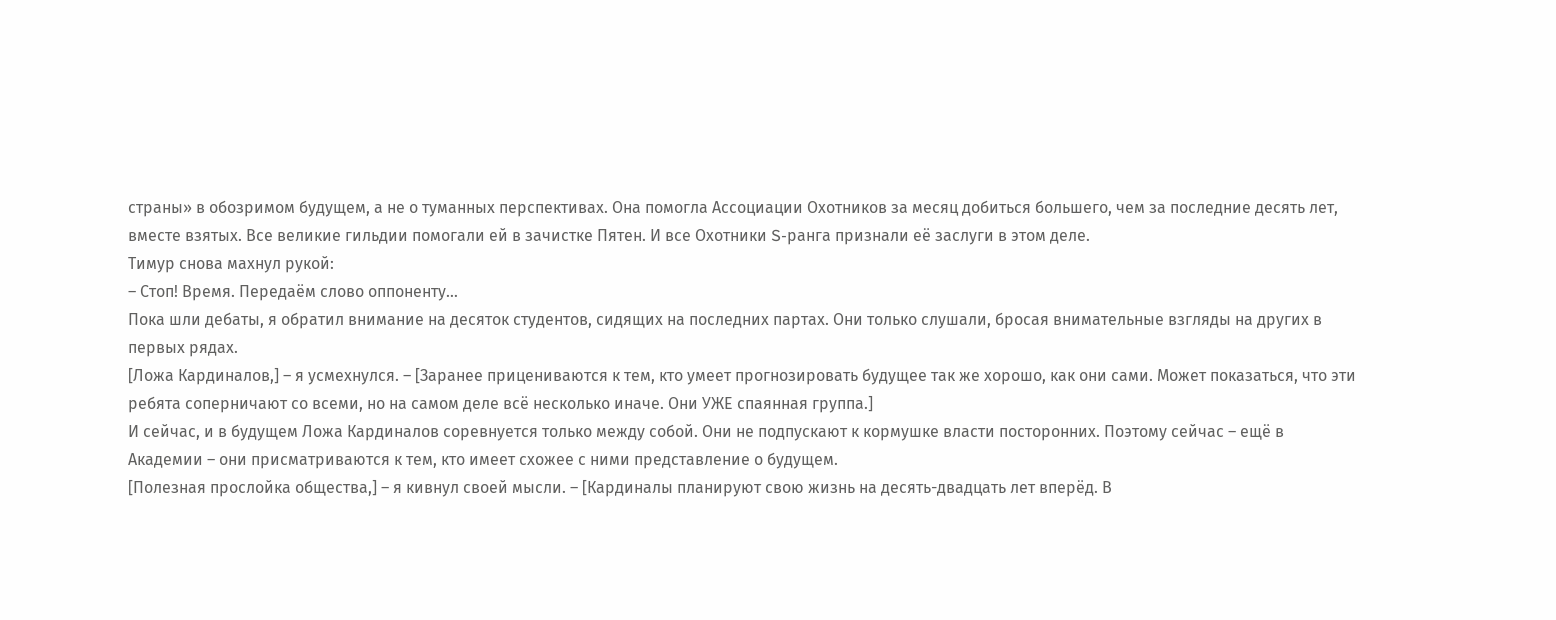страны» в обозримом будущем, а не о туманных перспективах. Она помогла Ассоциации Охотников за месяц добиться большего, чем за последние десять лет, вместе взятых. Все великие гильдии помогали ей в зачистке Пятен. И все Охотники S-ранга признали её заслуги в этом деле.
Тимур снова махнул рукой:
– Стоп! Время. Передаём слово оппоненту…
Пока шли дебаты, я обратил внимание на десяток студентов, сидящих на последних партах. Они только слушали, бросая внимательные взгляды на других в первых рядах.
[Ложа Кардиналов,] – я усмехнулся. – [Заранее прицениваются к тем, кто умеет прогнозировать будущее так же хорошо, как они сами. Может показаться, что эти ребята соперничают со всеми, но на самом деле всё несколько иначе. Они УЖЕ спаянная группа.]
И сейчас, и в будущем Ложа Кардиналов соревнуется только между собой. Они не подпускают к кормушке власти посторонних. Поэтому сейчас – ещё в Академии – они присматриваются к тем, кто имеет схожее с ними представление о будущем.
[Полезная прослойка общества,] – я кивнул своей мысли. – [Кардиналы планируют свою жизнь на десять-двадцать лет вперёд. В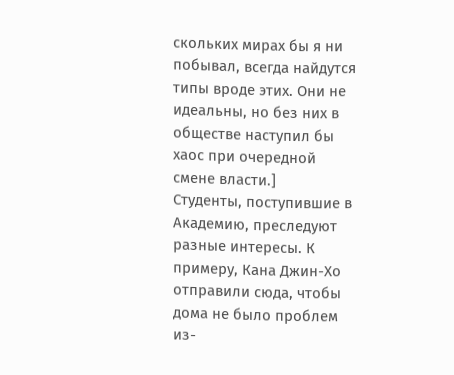скольких мирах бы я ни побывал, всегда найдутся типы вроде этих. Они не идеальны, но без них в обществе наступил бы хаос при очередной смене власти.]
Студенты, поступившие в Академию, преследуют разные интересы. К примеру, Кана Джин-Хо отправили сюда, чтобы дома не было проблем из-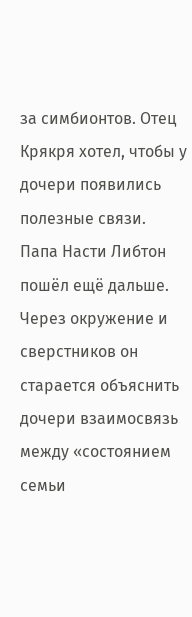за симбионтов. Отец Крякря хотел, чтобы у дочери появились полезные связи.
Папа Насти Либтон пошёл ещё дальше. Через окружение и сверстников он старается объяснить дочери взаимосвязь между «состоянием семьи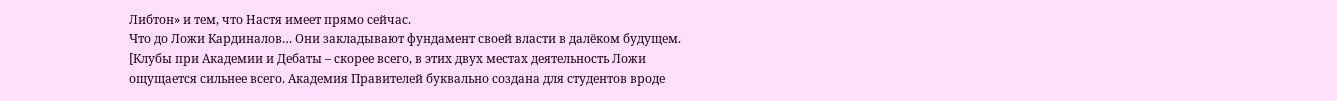Либтон» и тем, что Настя имеет прямо сейчас.
Что до Ложи Кардиналов… Они закладывают фундамент своей власти в далёком будущем.
[Клубы при Академии и Дебаты – скорее всего, в этих двух местах деятельность Ложи ощущается сильнее всего. Академия Правителей буквально создана для студентов вроде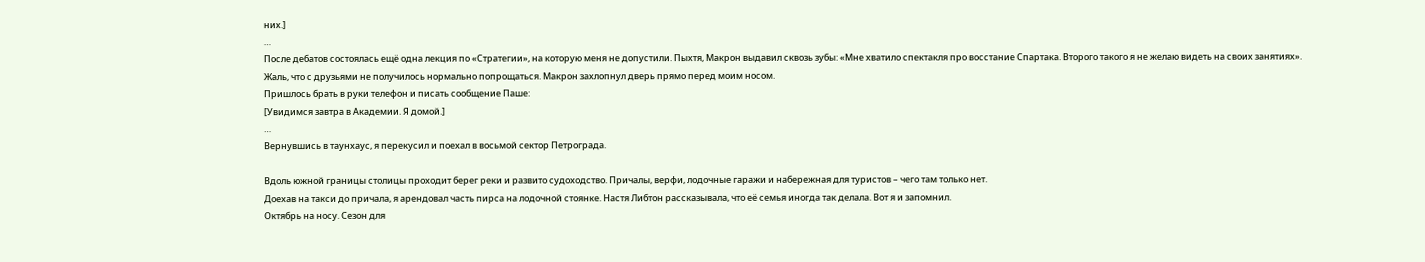них.]
…
После дебатов состоялась ещё одна лекция по «Стратегии», на которую меня не допустили. Пыхтя, Макрон выдавил сквозь зубы: «Мне хватило спектакля про восстание Спартака. Второго такого я не желаю видеть на своих занятиях».
Жаль, что с друзьями не получилось нормально попрощаться. Макрон захлопнул дверь прямо перед моим носом.
Пришлось брать в руки телефон и писать сообщение Паше:
[Увидимся завтра в Академии. Я домой.]
…
Вернувшись в таунхаус, я перекусил и поехал в восьмой сектор Петрограда.

Вдоль южной границы столицы проходит берег реки и развито судоходство. Причалы, верфи, лодочные гаражи и набережная для туристов – чего там только нет.
Доехав на такси до причала, я арендовал часть пирса на лодочной стоянке. Настя Либтон рассказывала, что её семья иногда так делала. Вот я и запомнил.
Октябрь на носу. Сезон для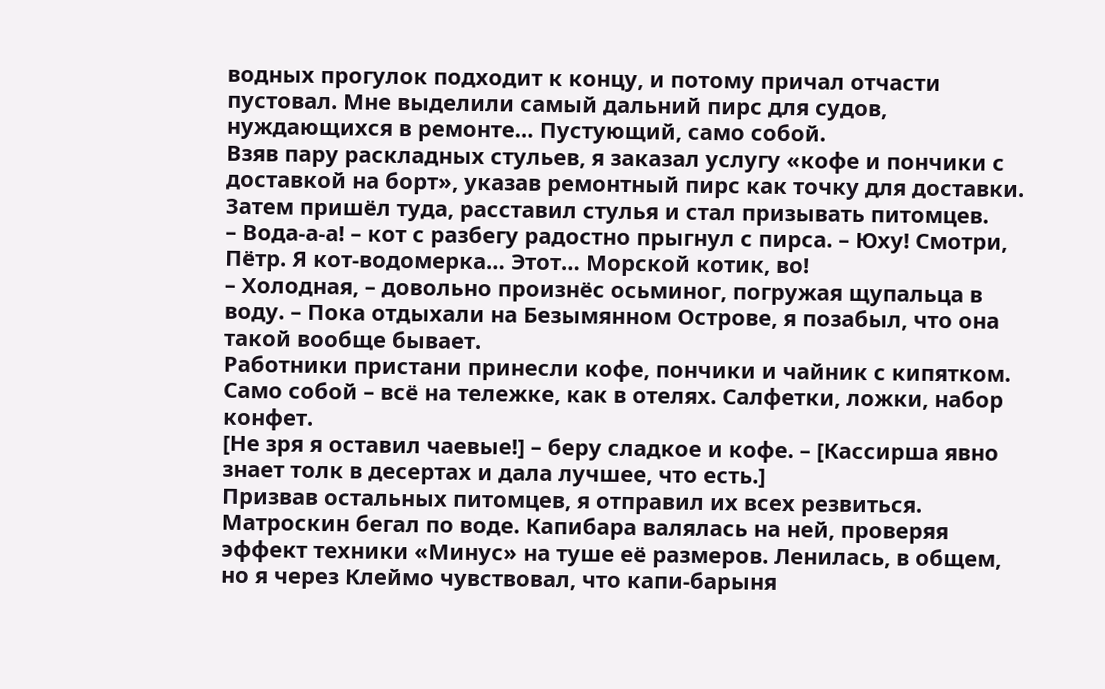водных прогулок подходит к концу, и потому причал отчасти пустовал. Мне выделили самый дальний пирс для судов, нуждающихся в ремонте… Пустующий, само собой.
Взяв пару раскладных стульев, я заказал услугу «кофе и пончики с доставкой на борт», указав ремонтный пирс как точку для доставки. Затем пришёл туда, расставил стулья и стал призывать питомцев.
– Вода-а-а! – кот с разбегу радостно прыгнул с пирса. – Юху! Смотри, Пётр. Я кот-водомерка… Этот… Морской котик, во!
– Холодная, – довольно произнёс осьминог, погружая щупальца в воду. – Пока отдыхали на Безымянном Острове, я позабыл, что она такой вообще бывает.
Работники пристани принесли кофе, пончики и чайник с кипятком. Само собой – всё на тележке, как в отелях. Салфетки, ложки, набор конфет.
[Не зря я оставил чаевые!] – беру сладкое и кофе. – [Кассирша явно знает толк в десертах и дала лучшее, что есть.]
Призвав остальных питомцев, я отправил их всех резвиться. Матроскин бегал по воде. Капибара валялась на ней, проверяя эффект техники «Минус» на туше её размеров. Ленилась, в общем, но я через Клеймо чувствовал, что капи-барыня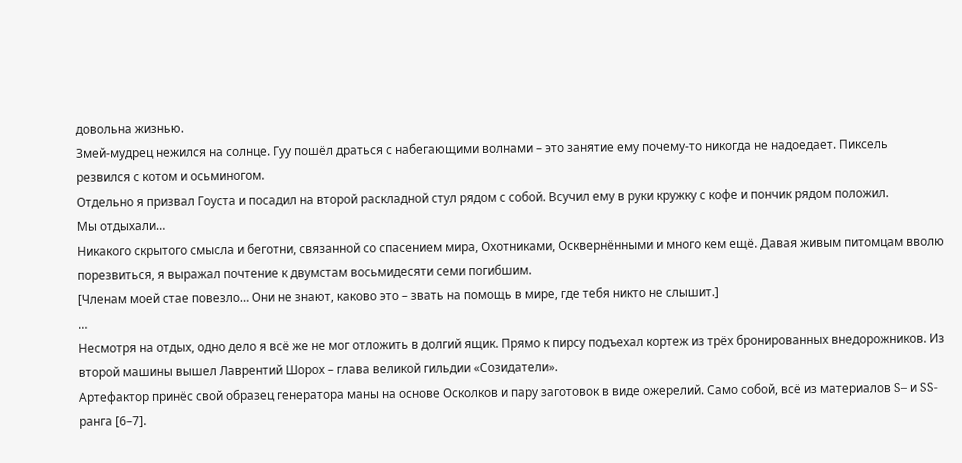довольна жизнью.
Змей-мудрец нежился на солнце. Гуу пошёл драться с набегающими волнами – это занятие ему почему-то никогда не надоедает. Пиксель резвился с котом и осьминогом.
Отдельно я призвал Гоуста и посадил на второй раскладной стул рядом с собой. Всучил ему в руки кружку с кофе и пончик рядом положил.
Мы отдыхали…
Никакого скрытого смысла и беготни, связанной со спасением мира, Охотниками, Осквернёнными и много кем ещё. Давая живым питомцам вволю порезвиться, я выражал почтение к двумстам восьмидесяти семи погибшим.
[Членам моей стае повезло… Они не знают, каково это – звать на помощь в мире, где тебя никто не слышит.]
…
Несмотря на отдых, одно дело я всё же не мог отложить в долгий ящик. Прямо к пирсу подъехал кортеж из трёх бронированных внедорожников. Из второй машины вышел Лаврентий Шорох – глава великой гильдии «Созидатели».
Артефактор принёс свой образец генератора маны на основе Осколков и пару заготовок в виде ожерелий. Само собой, всё из материалов S– и SS-ранга [6–7].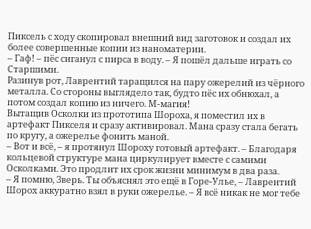Пиксель с ходу скопировал внешний вид заготовок и создал их более совершенные копии из наноматерии.
– Гаф! – пёс сиганул с пирса в воду. – Я пошёл дальше играть со Старшими.
Разинув рот, Лаврентий таращился на пару ожерелий из чёрного металла. Со стороны выглядело так, будто пёс их обнюхал, а потом создал копию из ничего. М-магия!
Вытащив Осколки из прототипа Шороха, я поместил их в артефакт Пикселя и сразу активировал. Мана сразу стала бегать по кругу, а ожерелье фонить маной.
– Вот и всё, – я протянул Шороху готовый артефакт. – Благодаря кольцевой структуре мана циркулирует вместе с самими Осколками. Это продлит их срок жизни минимум в два раза.
– Я помню, Зверь. Ты объяснял это ещё в Горе-Улье, – Лаврентий Шорох аккуратно взял в руки ожерелье. – Я всё никак не мог тебе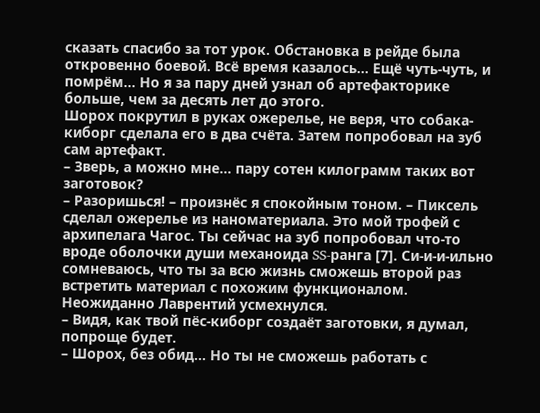сказать спасибо за тот урок. Обстановка в рейде была откровенно боевой. Всё время казалось… Ещё чуть-чуть, и помрём… Но я за пару дней узнал об артефакторике больше, чем за десять лет до этого.
Шорох покрутил в руках ожерелье, не веря, что собака-киборг сделала его в два счёта. Затем попробовал на зуб сам артефакт.
– Зверь, а можно мне… пару сотен килограмм таких вот заготовок?
– Разоришься! – произнёс я спокойным тоном. – Пиксель сделал ожерелье из наноматериала. Это мой трофей с архипелага Чагос. Ты сейчас на зуб попробовал что-то вроде оболочки души механоида SS-ранга [7]. Си-и-и-ильно сомневаюсь, что ты за всю жизнь сможешь второй раз встретить материал с похожим функционалом.
Неожиданно Лаврентий усмехнулся.
– Видя, как твой пёс-киборг создаёт заготовки, я думал, попроще будет.
– Шорох, без обид… Но ты не сможешь работать с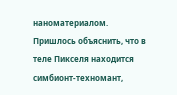наноматериалом.
Пришлось объяснить, что в теле Пикселя находится симбионт-техномант,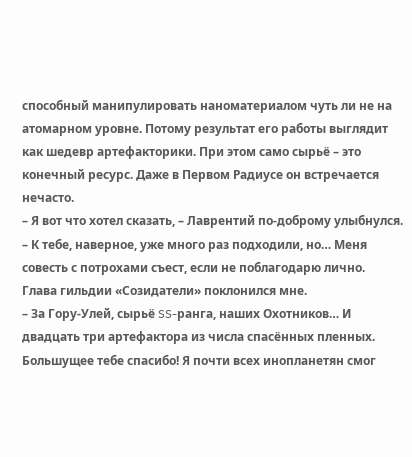способный манипулировать наноматериалом чуть ли не на атомарном уровне. Потому результат его работы выглядит как шедевр артефакторики. При этом само сырьё – это конечный ресурс. Даже в Первом Радиусе он встречается нечасто.
– Я вот что хотел сказать, – Лаврентий по-доброму улыбнулся. – К тебе, наверное, уже много раз подходили, но… Меня совесть с потрохами съест, если не поблагодарю лично.
Глава гильдии «Созидатели» поклонился мне.
– За Гору-Улей, сырьё SS-ранга, наших Охотников… И двадцать три артефактора из числа спасённых пленных. Большущее тебе спасибо! Я почти всех инопланетян смог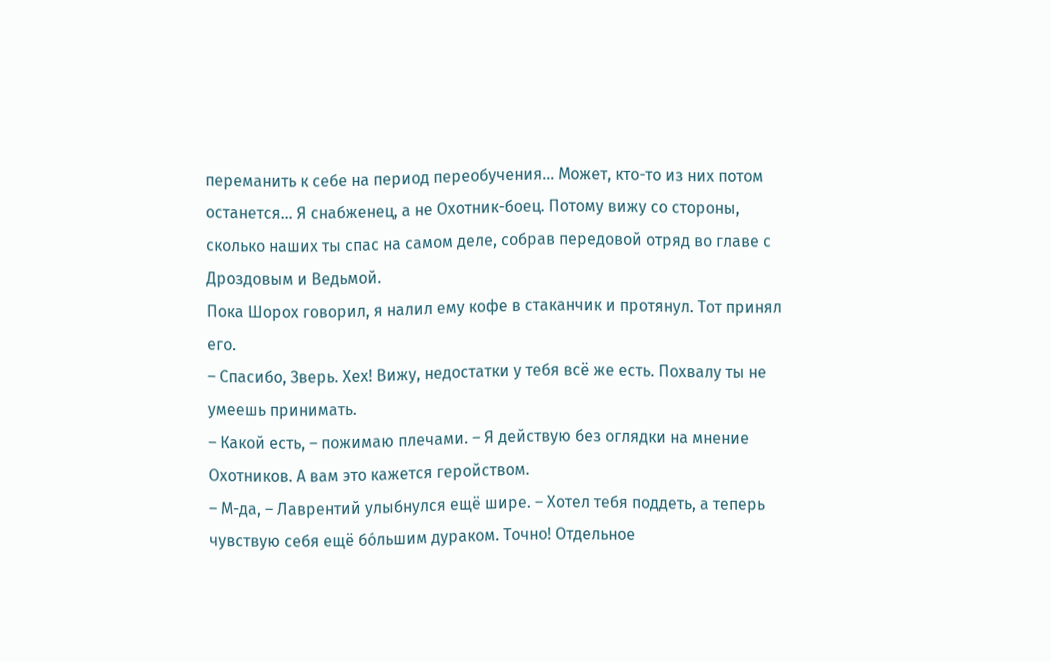переманить к себе на период переобучения… Может, кто-то из них потом останется… Я снабженец, а не Охотник-боец. Потому вижу со стороны, сколько наших ты спас на самом деле, собрав передовой отряд во главе с Дроздовым и Ведьмой.
Пока Шорох говорил, я налил ему кофе в стаканчик и протянул. Тот принял его.
– Спасибо, Зверь. Хех! Вижу, недостатки у тебя всё же есть. Похвалу ты не умеешь принимать.
– Какой есть, – пожимаю плечами. – Я действую без оглядки на мнение Охотников. А вам это кажется геройством.
– М-да, – Лаврентий улыбнулся ещё шире. – Хотел тебя поддеть, а теперь чувствую себя ещё бо́льшим дураком. Точно! Отдельное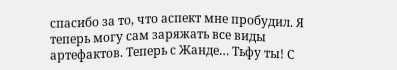спасибо за то, что аспект мне пробудил. Я теперь могу сам заряжать все виды артефактов. Теперь с Жанде… Тьфу ты! С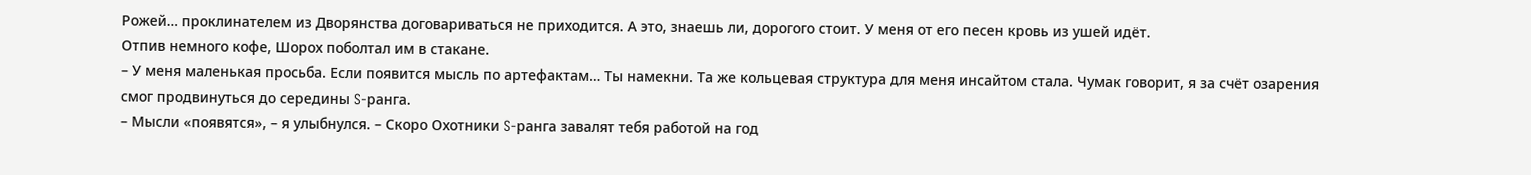Рожей… проклинателем из Дворянства договариваться не приходится. А это, знаешь ли, дорогого стоит. У меня от его песен кровь из ушей идёт.
Отпив немного кофе, Шорох поболтал им в стакане.
– У меня маленькая просьба. Если появится мысль по артефактам… Ты намекни. Та же кольцевая структура для меня инсайтом стала. Чумак говорит, я за счёт озарения смог продвинуться до середины S-ранга.
– Мысли «появятся», – я улыбнулся. – Скоро Охотники S-ранга завалят тебя работой на год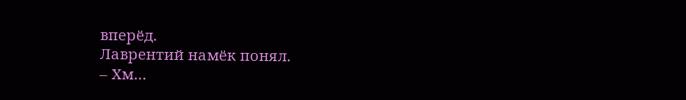вперёд.
Лаврентий намёк понял.
– Хм…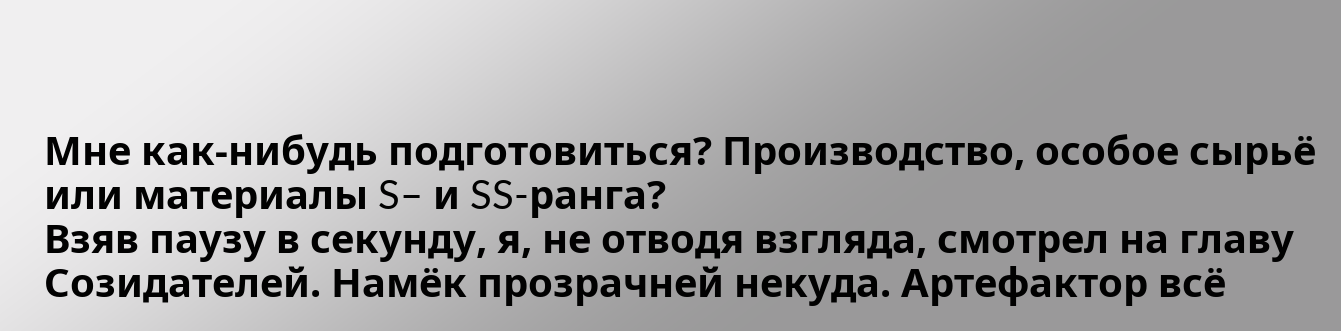Мне как-нибудь подготовиться? Производство, особое сырьё или материалы S– и SS-ранга?
Взяв паузу в секунду, я, не отводя взгляда, смотрел на главу Созидателей. Намёк прозрачней некуда. Артефактор всё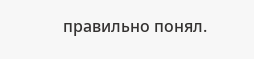правильно понял.